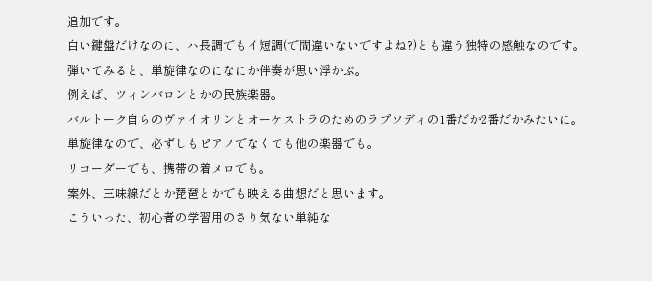追加です。
白い鍵盤だけなのに、ハ長調でもイ短調(で間違いないですよね?)とも違う独特の感触なのです。
弾いてみると、単旋律なのになにか伴奏が思い浮かぶ。
例えば、ツィンバロンとかの民族楽器。
バルトーク自らのヴァイオリンとオーケストラのためのラプソディの1番だか2番だかみたいに。
単旋律なので、必ずしもピアノでなくても他の楽器でも。
リコーダーでも、携帯の着メロでも。
案外、三味線だとか琵琶とかでも映える曲想だと思います。
こういった、初心者の学習用のさり気ない単純な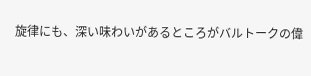旋律にも、深い味わいがあるところがバルトークの偉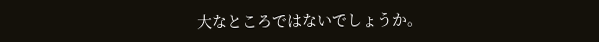大なところではないでしょうか。